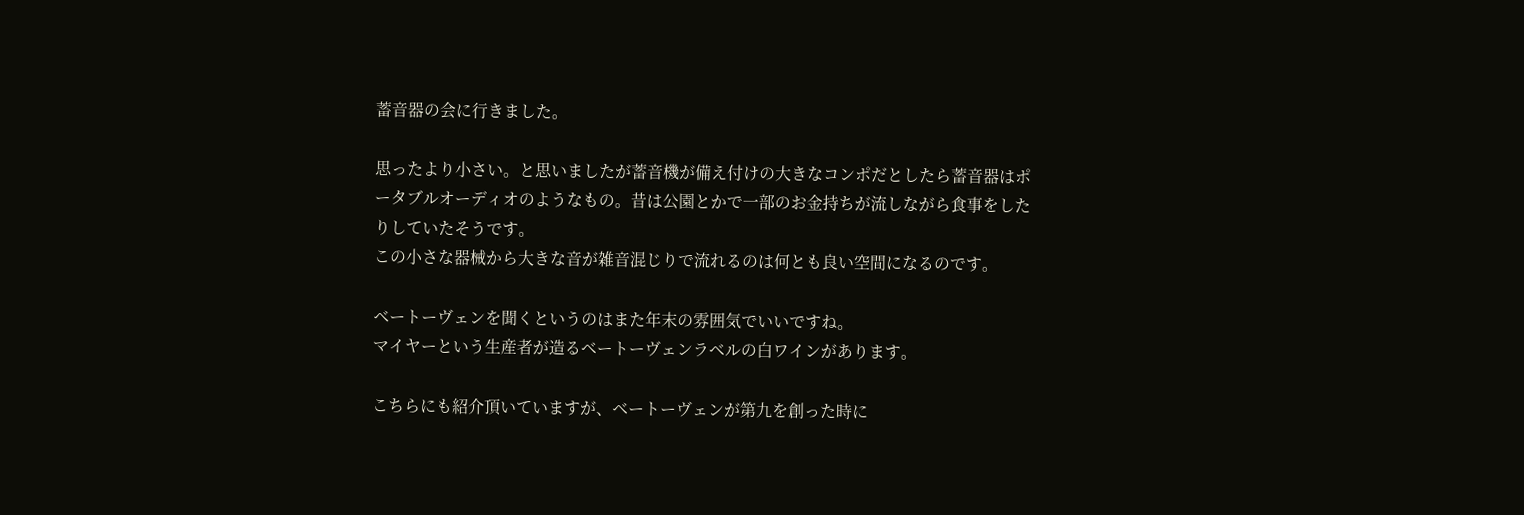蓄音器の会に行きました。

思ったより小さい。と思いましたが蓄音機が備え付けの大きなコンポだとしたら蓄音器はポータブルオーディオのようなもの。昔は公園とかで一部のお金持ちが流しながら食事をしたりしていたそうです。
この小さな器械から大きな音が雑音混じりで流れるのは何とも良い空間になるのです。

ベートーヴェンを聞くというのはまた年末の雰囲気でいいですね。
マイヤーという生産者が造るベートーヴェンラベルの白ワインがあります。

こちらにも紹介頂いていますが、ベートーヴェンが第九を創った時に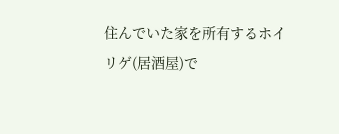住んでいた家を所有するホイリゲ(居酒屋)で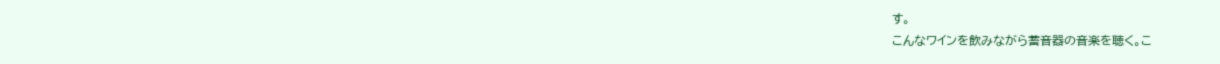す。
こんなワインを飲みながら蓄音器の音楽を聴く。こ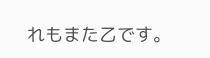れもまた乙です。